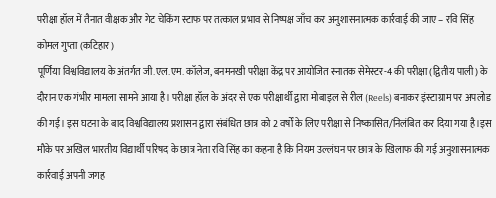परीक्षा हॉल में तैनात वीक्षक और गेट चेकिंग स्टाफ पर तत्काल प्रभाव से निष्पक्ष जाँच कर अनुशासनात्मक कार्रवाई की जाए – रवि सिंह
कोमल गुप्ता (कटिहार)
पूर्णिया विश्वविद्यालय के अंतर्गत जी.एल.एम. कॉलेज, बनमनखी परीक्षा केंद्र पर आयोजित स्नातक सेमेस्टर-4 की परीक्षा (द्वितीय पाली) के दौरान एक गंभीर मामला सामने आया है। परीक्षा हॉल के अंदर से एक परीक्षार्थी द्वारा मोबाइल से रील (Reels) बनाकर इंस्टाग्राम पर अपलोड की गई। इस घटना के बाद विश्वविद्यालय प्रशासन द्वारा संबंधित छात्र को 2 वर्षों के लिए परीक्षा से निष्कासित/निलंबित कर दिया गया है।इस मौके पर अखिल भारतीय विद्यार्थी परिषद के छात्र नेता रवि सिंह का कहना है कि नियम उल्लंघन पर छात्र के खिलाफ की गई अनुशासनात्मक कार्रवाई अपनी जगह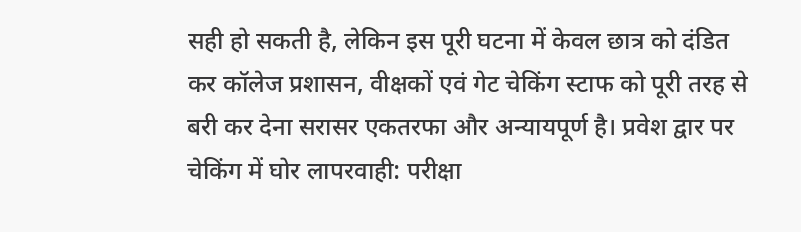सही हो सकती है, लेकिन इस पूरी घटना में केवल छात्र को दंडित कर कॉलेज प्रशासन, वीक्षकों एवं गेट चेकिंग स्टाफ को पूरी तरह से बरी कर देना सरासर एकतरफा और अन्यायपूर्ण है। प्रवेश द्वार पर चेकिंग में घोर लापरवाही: परीक्षा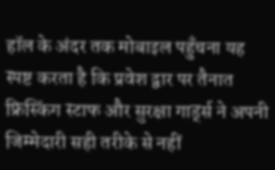हॉल के अंदर तक मोबाइल पहुँचना यह स्पष्ट करता है कि प्रवेश द्वार पर तैनात फ्रिस्किंग स्टाफ और सुरक्षा गार्ड्स ने अपनी जिम्मेदारी सही तरीके से नहीं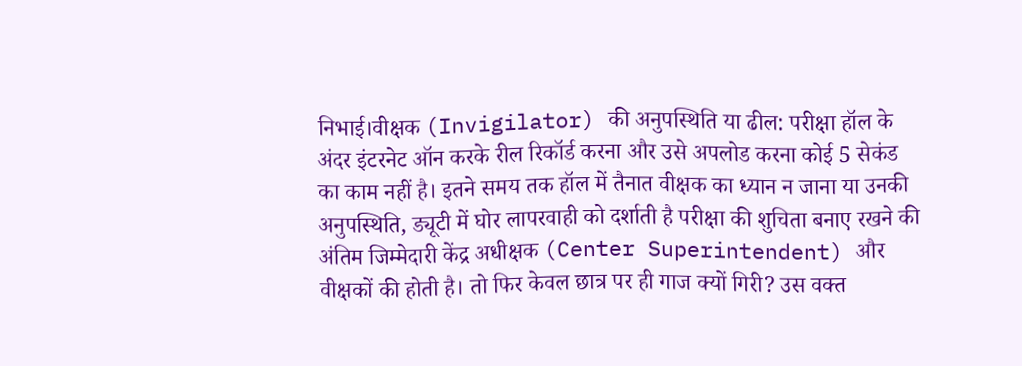निभाई।वीक्षक (Invigilator) की अनुपस्थिति या ढील: परीक्षा हॉल के अंदर इंटरनेट ऑन करके रील रिकॉर्ड करना और उसे अपलोड करना कोई 5 सेकंड का काम नहीं है। इतने समय तक हॉल में तैनात वीक्षक का ध्यान न जाना या उनकी अनुपस्थिति, ड्यूटी में घोर लापरवाही को दर्शाती है परीक्षा की शुचिता बनाए रखने की अंतिम जिम्मेदारी केंद्र अधीक्षक (Center Superintendent) और वीक्षकों की होती है। तो फिर केवल छात्र पर ही गाज क्यों गिरी? उस वक्त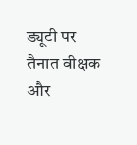ड्यूटी पर तैनात वीक्षक और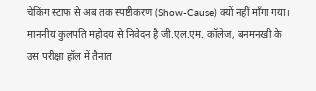चेकिंग स्टाफ से अब तक स्पष्टीकरण (Show-Cause) क्यों नहीं माँगा गया। माननीय कुलपति महोदय से निवेदन है जी.एल.एम. कॉलेज, बनमनखी के उस परीक्षा हॉल में तैनात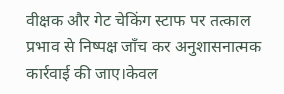वीक्षक और गेट चेकिंग स्टाफ पर तत्काल प्रभाव से निष्पक्ष जाँच कर अनुशासनात्मक कार्रवाई की जाए।केवल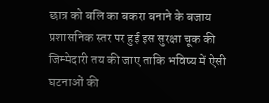छात्र को बलि का बकरा बनाने के बजाय प्रशासनिक स्तर पर हुई इस सुरक्षा चूक की जिम्मेदारी तय की जाए ताकि भविष्य में ऐसी घटनाओं की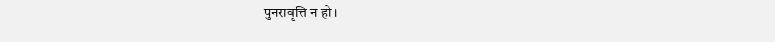पुनरावृत्ति न हो।